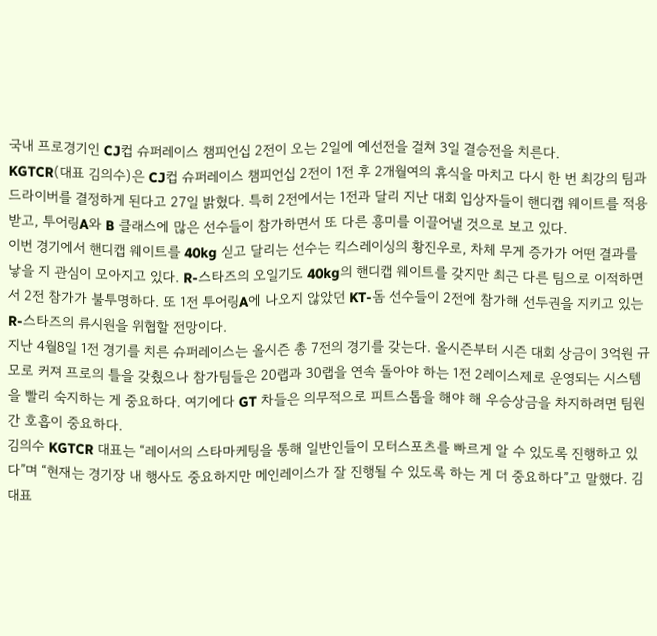국내 프로경기인 CJ컵 슈퍼레이스 챔피언십 2전이 오는 2일에 예선전을 걸쳐 3일 결승전을 치른다.
KGTCR(대표 김의수)은 CJ컵 슈퍼레이스 챔피언십 2전이 1전 후 2개월여의 휴식을 마치고 다시 한 번 최강의 팀과 드라이버를 결정하게 된다고 27일 밝혔다. 특히 2전에서는 1전과 달리 지난 대회 입상자들이 핸디캡 웨이트를 적용받고, 투어링A와 B 클래스에 많은 선수들이 참가하면서 또 다른 흥미를 이끌어낼 것으로 보고 있다.
이번 경기에서 핸디캡 웨이트를 40kg 싣고 달리는 선수는 킥스레이싱의 황진우로, 차체 무게 증가가 어떤 결과를 낳을 지 관심이 모아지고 있다. R-스타즈의 오일기도 40kg의 핸디캡 웨이트를 갖지만 최근 다른 팀으로 이적하면서 2전 참가가 불투명하다. 또 1전 투어링A에 나오지 않았던 KT-돔 선수들이 2전에 참가해 선두권을 지키고 있는 R-스타즈의 류시원을 위협할 전망이다.
지난 4월8일 1전 경기를 치른 슈퍼레이스는 올시즌 총 7전의 경기를 갖는다. 올시즌부터 시즌 대회 상금이 3억원 규모로 커져 프로의 틀을 갖췄으나 참가팀들은 20랩과 30랩을 연속 돌아야 하는 1전 2레이스제로 운영되는 시스템을 빨리 숙지하는 게 중요하다. 여기에다 GT 차들은 의무적으로 피트스톱을 해야 해 우승상금을 차지하려면 팀원 간 호흡이 중요하다.
김의수 KGTCR 대표는 “레이서의 스타마케팅을 통해 일반인들이 모터스포츠를 빠르게 알 수 있도록 진행하고 있다”며 “현재는 경기장 내 행사도 중요하지만 메인레이스가 잘 진행될 수 있도록 하는 게 더 중요하다”고 말했다. 김 대표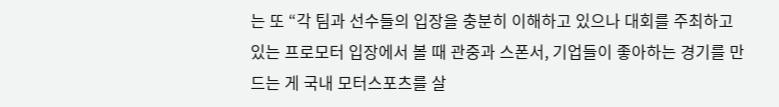는 또 “각 팀과 선수들의 입장을 충분히 이해하고 있으나 대회를 주최하고 있는 프로모터 입장에서 볼 때 관중과 스폰서, 기업들이 좋아하는 경기를 만드는 게 국내 모터스포츠를 살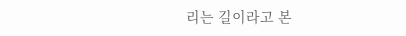리는 길이라고 본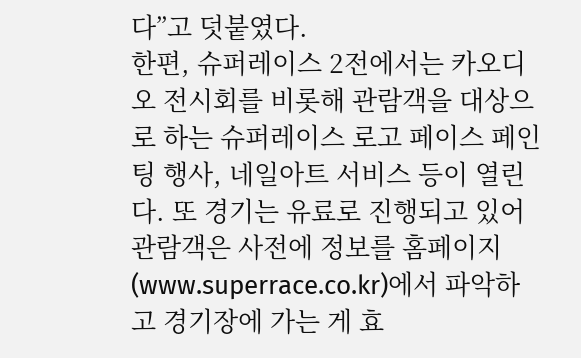다”고 덧붙였다.
한편, 슈퍼레이스 2전에서는 카오디오 전시회를 비롯해 관람객을 대상으로 하는 슈퍼레이스 로고 페이스 페인팅 행사, 네일아트 서비스 등이 열린다. 또 경기는 유료로 진행되고 있어 관람객은 사전에 정보를 홈페이지(www.superrace.co.kr)에서 파악하고 경기장에 가는 게 효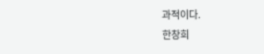과적이다.
한창희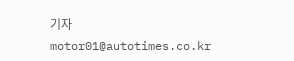기자
motor01@autotimes.co.kr